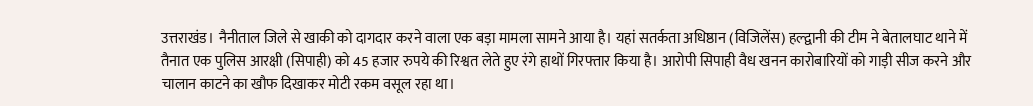उत्तराखंड। नैनीताल जिले से खाकी को दागदार करने वाला एक बड़ा मामला सामने आया है। यहां सतर्कता अधिष्ठान (विजिलेंस) हल्द्वानी की टीम ने बेतालघाट थाने में तैनात एक पुलिस आरक्षी (सिपाही) को 45 हजार रुपये की रिश्वत लेते हुए रंगे हाथों गिरफ्तार किया है। आरोपी सिपाही वैध खनन कारोबारियों को गाड़ी सीज करने और चालान काटने का खौफ दिखाकर मोटी रकम वसूल रहा था।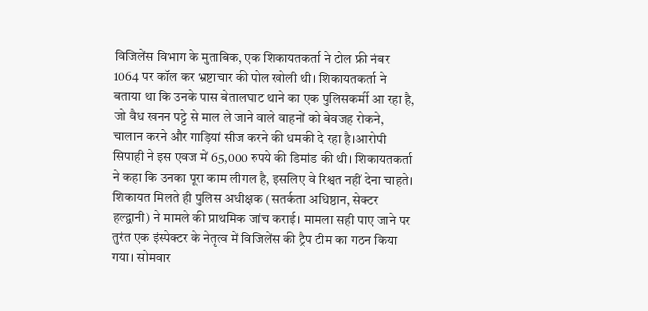विजिलेंस विभाग के मुताबिक, एक शिकायतकर्ता ने टोल फ्री नंबर 1064 पर कॉल कर भ्रष्टाचार की पोल खोली थी। शिकायतकर्ता ने बताया था कि उनके पास बेतालघाट थाने का एक पुलिसकर्मी आ रहा है, जो वैध खनन पट्टे से माल ले जाने वाले वाहनों को बेवजह रोकने, चालान करने और गाड़ियां सीज करने की धमकी दे रहा है।आरोपी सिपाही ने इस एवज में 65,000 रुपये की डिमांड की थी। शिकायतकर्ता ने कहा कि उनका पूरा काम लीगल है, इसलिए वे रिश्वत नहीं देना चाहते।
शिकायत मिलते ही पुलिस अधीक्षक (सतर्कता अधिष्ठान, सेक्टर हल्द्वानी) ने मामले की प्राथमिक जांच कराई। मामला सही पाए जाने पर तुरंत एक इंस्पेक्टर के नेतृत्व में विजिलेंस की ट्रैप टीम का गठन किया गया। सोमवार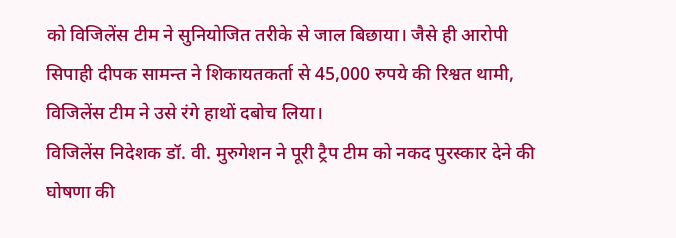को विजिलेंस टीम ने सुनियोजित तरीके से जाल बिछाया। जैसे ही आरोपी सिपाही दीपक सामन्त ने शिकायतकर्ता से 45,000 रुपये की रिश्वत थामी, विजिलेंस टीम ने उसे रंगे हाथों दबोच लिया।
विजिलेंस निदेशक डॉ. वी. मुरुगेशन ने पूरी ट्रैप टीम को नकद पुरस्कार देने की घोषणा की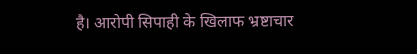है। आरोपी सिपाही के खिलाफ भ्रष्टाचार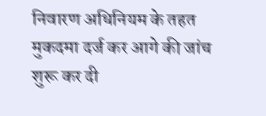निवारण अधिनियम के तहत मुकदमा दर्ज कर आगे की जांच शुरू कर दी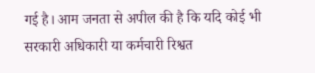गई है। आम जनता से अपील की है कि यदि कोई भी सरकारी अधिकारी या कर्मचारी रिश्वत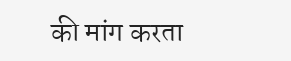की मांग करता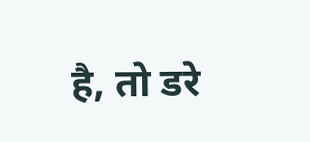है, तो डरे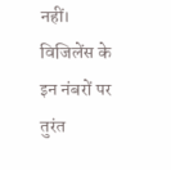नहीं। विजिलेंस के इन नंबरों पर तुरंत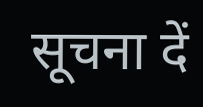सूचना दें